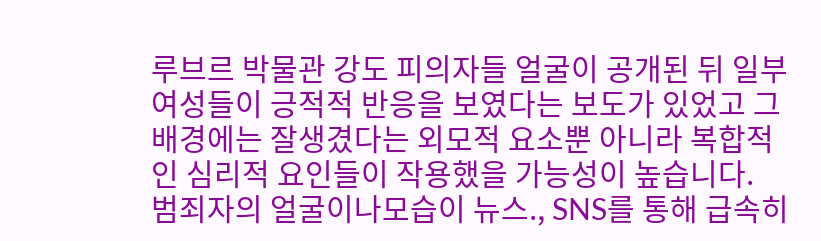루브르 박물관 강도 피의자들 얼굴이 공개된 뒤 일부 여성들이 긍적적 반응을 보였다는 보도가 있었고 그 배경에는 잘생겼다는 외모적 요소뿐 아니라 복합적인 심리적 요인들이 작용했을 가능성이 높습니다.
범죄자의 얼굴이나모습이 뉴스., SNS를 통해 급속히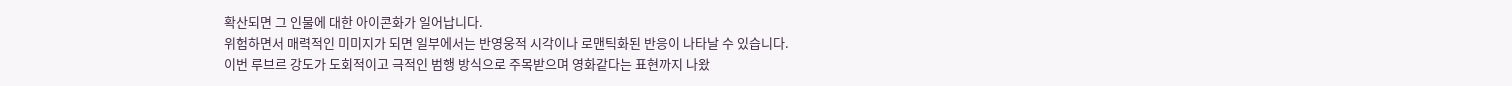확산되면 그 인물에 대한 아이콘화가 일어납니다.
위험하면서 매력적인 미미지가 되면 일부에서는 반영웅적 시각이나 로맨틱화된 반응이 나타날 수 있습니다.
이번 루브르 강도가 도회적이고 극적인 범행 방식으로 주목받으며 영화같다는 표현까지 나왔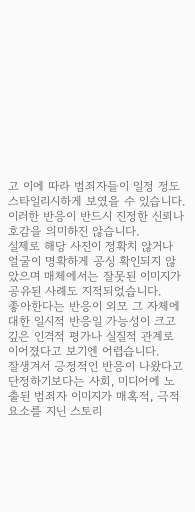고 이에 따라 범죄자들이 일정 정도 스타일리시하게 보였을 수 있습니다.
이러한 반응이 반드시 진정한 신뢰나 호감을 의미하진 않습니다.
실제로 해당 사진이 정확치 않거나 얼굴이 명확하게 공싱 확인되지 않았으며 매체에서는 잘못된 이미지가 공유된 사례도 지적되었습니다.
좋아한다는 반응이 외모 그 자체에 대한 일시적 반응일 가능성이 크고 깊은 인격적 평가나 실질적 관계로 이어졌다고 보기엔 어렵습니다.
잘생겨서 긍정적인 반응이 나왔다고 단정하기보다는 사회, 미디어에 노출된 범죄자 이미지가 매혹적, 극적 요소를 지닌 스토리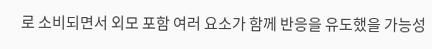로 소비되면서 외모 포함 여러 요소가 함께 반응을 유도했을 가능성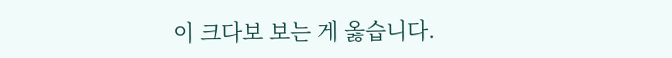이 크다보 보는 게 옳습니다.